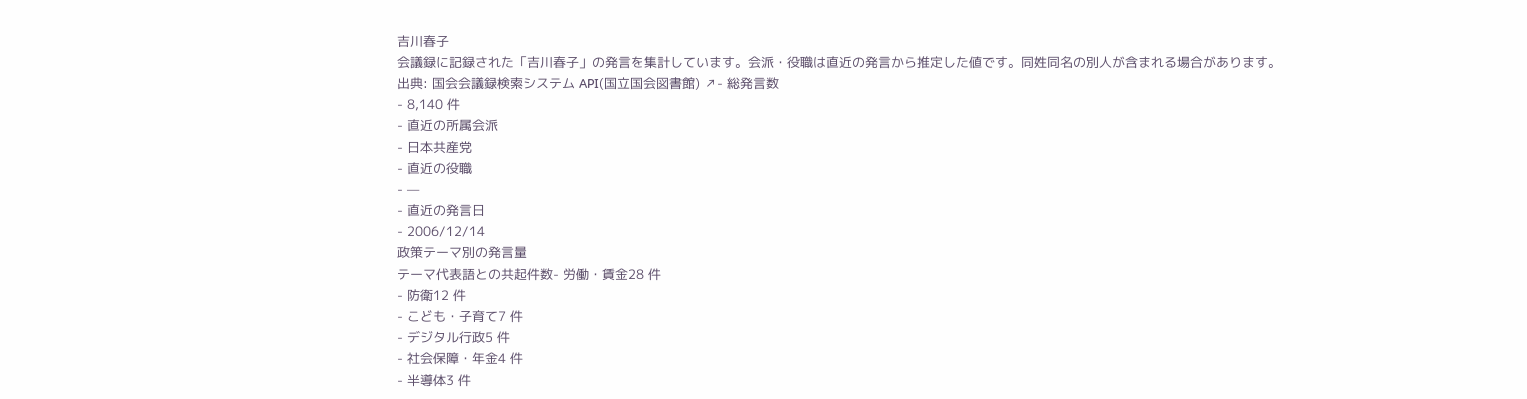吉川春子
会議録に記録された「吉川春子」の発言を集計しています。会派・役職は直近の発言から推定した値です。同姓同名の別人が含まれる場合があります。
出典: 国会会議録検索システム API(国立国会図書館) ↗- 総発言数
- 8,140 件
- 直近の所属会派
- 日本共産党
- 直近の役職
- —
- 直近の発言日
- 2006/12/14
政策テーマ別の発言量
テーマ代表語との共起件数- 労働・賃金28 件
- 防衛12 件
- こども・子育て7 件
- デジタル行政5 件
- 社会保障・年金4 件
- 半導体3 件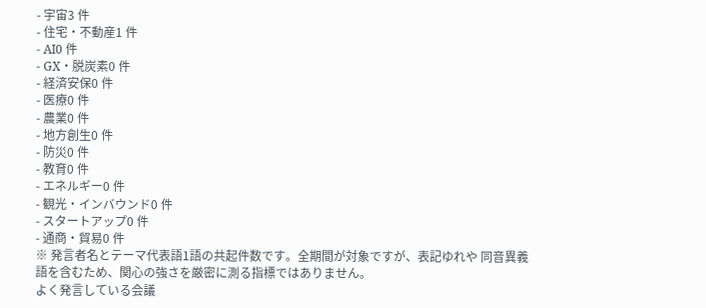- 宇宙3 件
- 住宅・不動産1 件
- AI0 件
- GX・脱炭素0 件
- 経済安保0 件
- 医療0 件
- 農業0 件
- 地方創生0 件
- 防災0 件
- 教育0 件
- エネルギー0 件
- 観光・インバウンド0 件
- スタートアップ0 件
- 通商・貿易0 件
※ 発言者名とテーマ代表語1語の共起件数です。全期間が対象ですが、表記ゆれや 同音異義語を含むため、関心の強さを厳密に測る指標ではありません。
よく発言している会議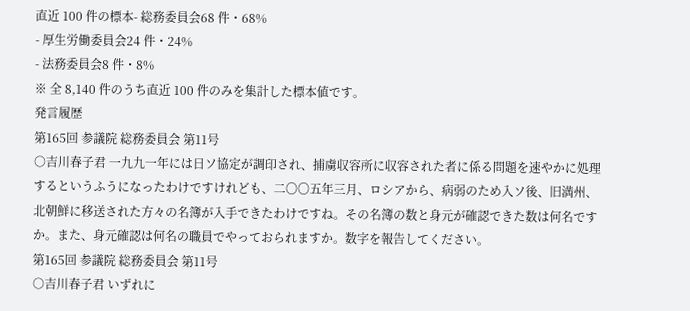直近 100 件の標本- 総務委員会68 件・68%
- 厚生労働委員会24 件・24%
- 法務委員会8 件・8%
※ 全 8,140 件のうち直近 100 件のみを集計した標本値です。
発言履歴
第165回 参議院 総務委員会 第11号
○吉川春子君 一九九一年には日ソ協定が調印され、捕虜収容所に収容された者に係る問題を速やかに処理するというふうになったわけですけれども、二〇〇五年三月、ロシアから、病弱のため入ソ後、旧満州、北朝鮮に移送された方々の名簿が入手できたわけですね。その名簿の数と身元が確認できた数は何名ですか。また、身元確認は何名の職員でやっておられますか。数字を報告してください。
第165回 参議院 総務委員会 第11号
○吉川春子君 いずれに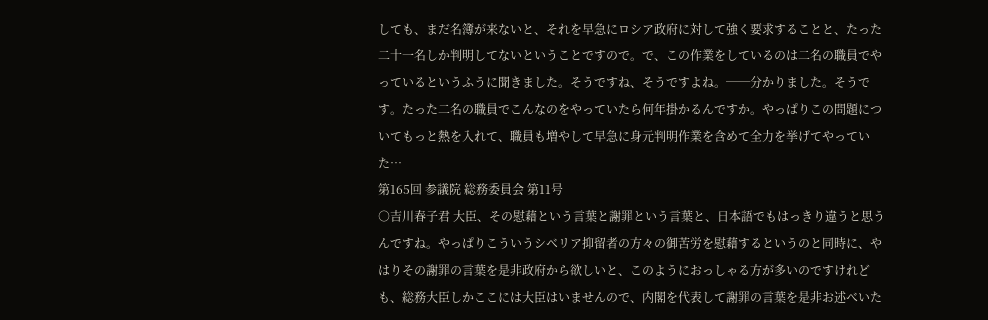しても、まだ名簿が来ないと、それを早急にロシア政府に対して強く要求することと、たった二十一名しか判明してないということですので。で、この作業をしているのは二名の職員でやっているというふうに聞きました。そうですね、そうですよね。──分かりました。そうです。たった二名の職員でこんなのをやっていたら何年掛かるんですか。やっぱりこの問題についてもっと熱を入れて、職員も増やして早急に身元判明作業を含めて全力を挙げてやっていた…
第165回 参議院 総務委員会 第11号
○吉川春子君 大臣、その慰藉という言葉と謝罪という言葉と、日本語でもはっきり違うと思うんですね。やっぱりこういうシベリア抑留者の方々の御苦労を慰藉するというのと同時に、やはりその謝罪の言葉を是非政府から欲しいと、このようにおっしゃる方が多いのですけれども、総務大臣しかここには大臣はいませんので、内閣を代表して謝罪の言葉を是非お述べいた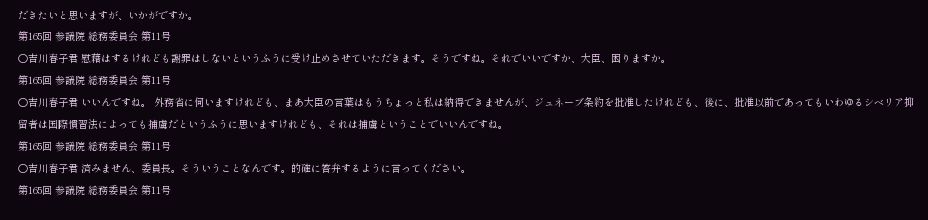だきたいと思いますが、いかがですか。
第165回 参議院 総務委員会 第11号
○吉川春子君 慰藉はするけれども謝罪はしないというふうに受け止めさせていただきます。そうですね。それでいいですか、大臣、困りますか。
第165回 参議院 総務委員会 第11号
○吉川春子君 いいんですね。 外務省に伺いますけれども、まあ大臣の言葉はもうちょっと私は納得できませんが、ジュネーブ条約を批准したけれども、後に、批准以前であってもいわゆるシベリア抑留者は国際慣習法によっても捕虜だというふうに思いますけれども、それは捕虜ということでいいんですね。
第165回 参議院 総務委員会 第11号
○吉川春子君 済みません、委員長。そういうことなんです。的確に答弁するように言ってください。
第165回 参議院 総務委員会 第11号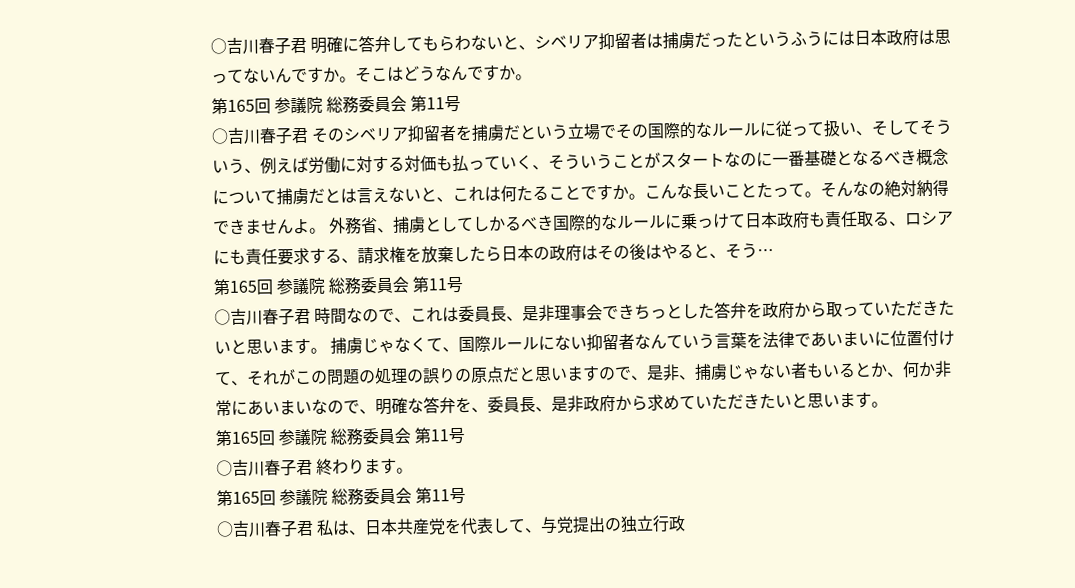○吉川春子君 明確に答弁してもらわないと、シベリア抑留者は捕虜だったというふうには日本政府は思ってないんですか。そこはどうなんですか。
第165回 参議院 総務委員会 第11号
○吉川春子君 そのシベリア抑留者を捕虜だという立場でその国際的なルールに従って扱い、そしてそういう、例えば労働に対する対価も払っていく、そういうことがスタートなのに一番基礎となるべき概念について捕虜だとは言えないと、これは何たることですか。こんな長いことたって。そんなの絶対納得できませんよ。 外務省、捕虜としてしかるべき国際的なルールに乗っけて日本政府も責任取る、ロシアにも責任要求する、請求権を放棄したら日本の政府はその後はやると、そう…
第165回 参議院 総務委員会 第11号
○吉川春子君 時間なので、これは委員長、是非理事会できちっとした答弁を政府から取っていただきたいと思います。 捕虜じゃなくて、国際ルールにない抑留者なんていう言葉を法律であいまいに位置付けて、それがこの問題の処理の誤りの原点だと思いますので、是非、捕虜じゃない者もいるとか、何か非常にあいまいなので、明確な答弁を、委員長、是非政府から求めていただきたいと思います。
第165回 参議院 総務委員会 第11号
○吉川春子君 終わります。
第165回 参議院 総務委員会 第11号
○吉川春子君 私は、日本共産党を代表して、与党提出の独立行政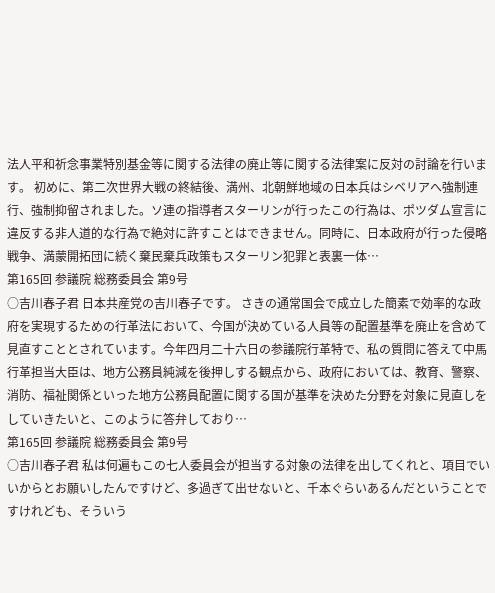法人平和祈念事業特別基金等に関する法律の廃止等に関する法律案に反対の討論を行います。 初めに、第二次世界大戦の終結後、満州、北朝鮮地域の日本兵はシベリアへ強制連行、強制抑留されました。ソ連の指導者スターリンが行ったこの行為は、ポツダム宣言に違反する非人道的な行為で絶対に許すことはできません。同時に、日本政府が行った侵略戦争、満蒙開拓団に続く棄民棄兵政策もスターリン犯罪と表裏一体…
第165回 参議院 総務委員会 第9号
○吉川春子君 日本共産党の吉川春子です。 さきの通常国会で成立した簡素で効率的な政府を実現するための行革法において、今国が決めている人員等の配置基準を廃止を含めて見直すこととされています。今年四月二十六日の参議院行革特で、私の質問に答えて中馬行革担当大臣は、地方公務員純減を後押しする観点から、政府においては、教育、警察、消防、福祉関係といった地方公務員配置に関する国が基準を決めた分野を対象に見直しをしていきたいと、このように答弁しており…
第165回 参議院 総務委員会 第9号
○吉川春子君 私は何遍もこの七人委員会が担当する対象の法律を出してくれと、項目でいいからとお願いしたんですけど、多過ぎて出せないと、千本ぐらいあるんだということですけれども、そういう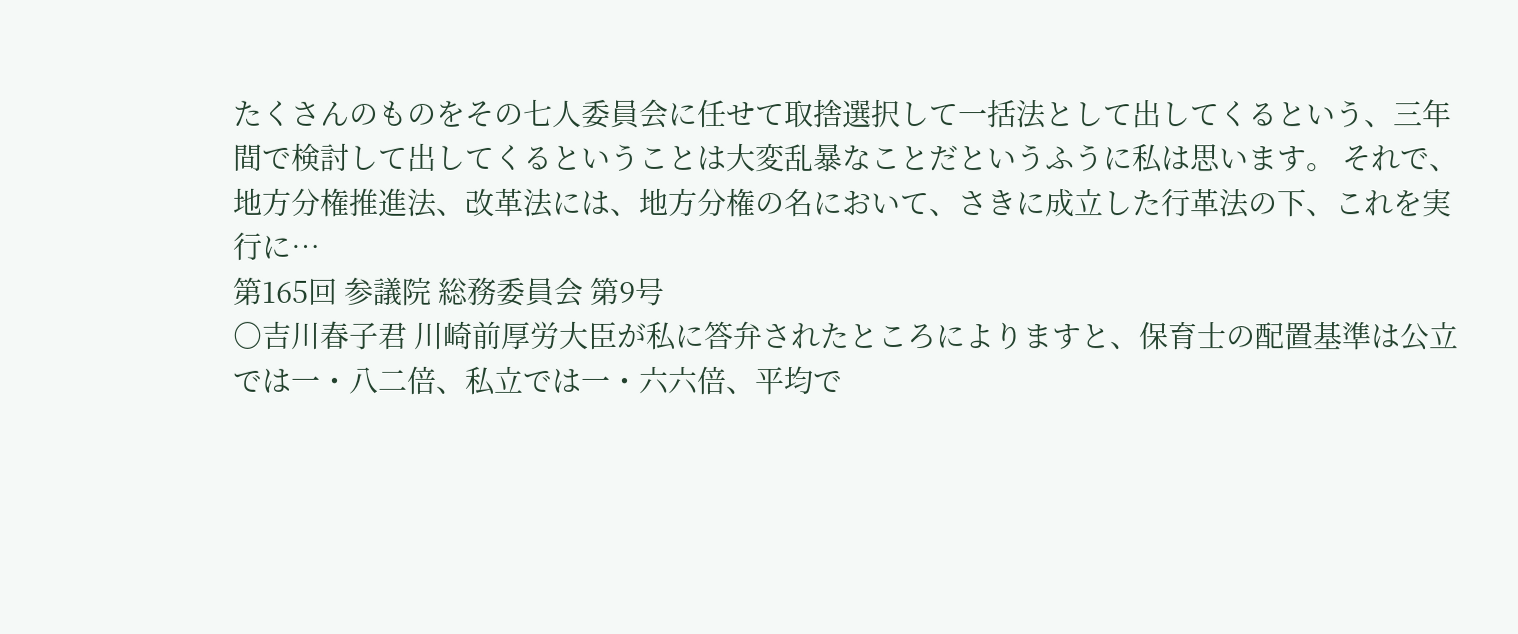たくさんのものをその七人委員会に任せて取捨選択して一括法として出してくるという、三年間で検討して出してくるということは大変乱暴なことだというふうに私は思います。 それで、地方分権推進法、改革法には、地方分権の名において、さきに成立した行革法の下、これを実行に…
第165回 参議院 総務委員会 第9号
○吉川春子君 川崎前厚労大臣が私に答弁されたところによりますと、保育士の配置基準は公立では一・八二倍、私立では一・六六倍、平均で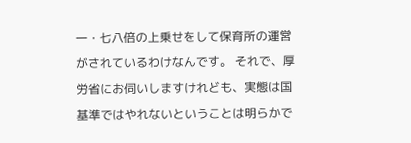一・七八倍の上乗せをして保育所の運営がされているわけなんです。 それで、厚労省にお伺いしますけれども、実態は国基準ではやれないということは明らかで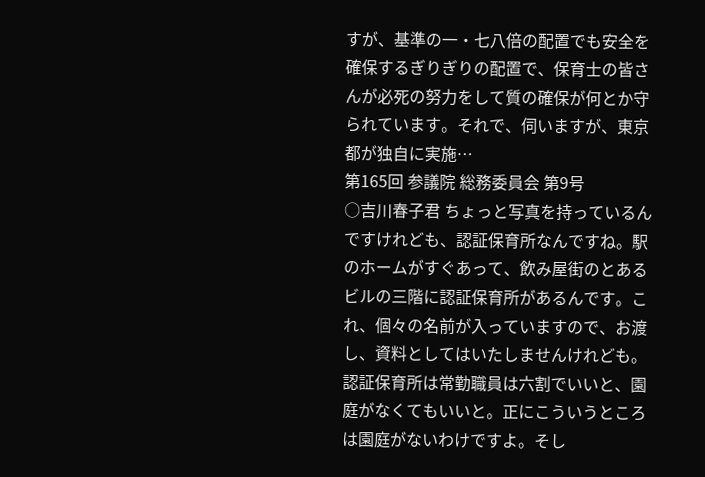すが、基準の一・七八倍の配置でも安全を確保するぎりぎりの配置で、保育士の皆さんが必死の努力をして質の確保が何とか守られています。それで、伺いますが、東京都が独自に実施…
第165回 参議院 総務委員会 第9号
○吉川春子君 ちょっと写真を持っているんですけれども、認証保育所なんですね。駅のホームがすぐあって、飲み屋街のとあるビルの三階に認証保育所があるんです。これ、個々の名前が入っていますので、お渡し、資料としてはいたしませんけれども。 認証保育所は常勤職員は六割でいいと、園庭がなくてもいいと。正にこういうところは園庭がないわけですよ。そし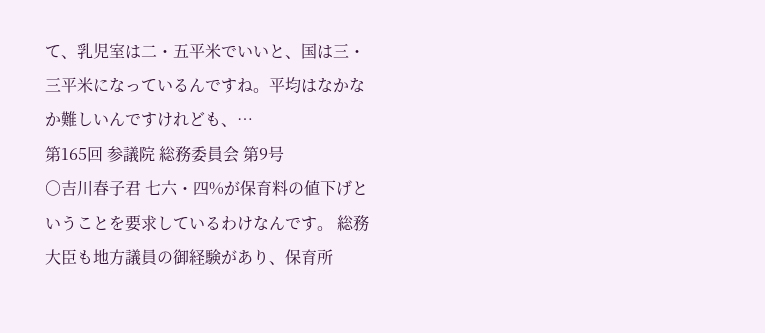て、乳児室は二・五平米でいいと、国は三・三平米になっているんですね。平均はなかなか難しいんですけれども、…
第165回 参議院 総務委員会 第9号
○吉川春子君 七六・四%が保育料の値下げということを要求しているわけなんです。 総務大臣も地方議員の御経験があり、保育所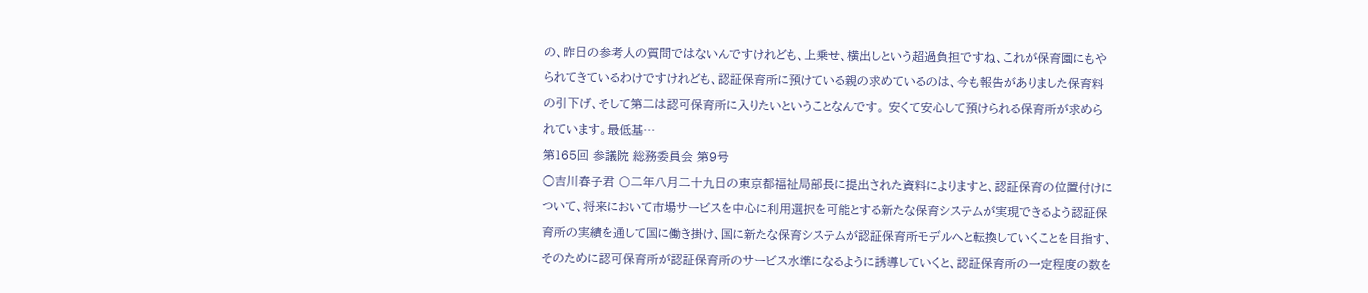の、昨日の参考人の質問ではないんですけれども、上乗せ、横出しという超過負担ですね、これが保育園にもやられてきているわけですけれども、認証保育所に預けている親の求めているのは、今も報告がありました保育料の引下げ、そして第二は認可保育所に入りたいということなんです。 安くて安心して預けられる保育所が求められています。最低基…
第165回 参議院 総務委員会 第9号
○吉川春子君 〇二年八月二十九日の東京都福祉局部長に提出された資料によりますと、認証保育の位置付けについて、将来において市場サービスを中心に利用選択を可能とする新たな保育システムが実現できるよう認証保育所の実績を通して国に働き掛け、国に新たな保育システムが認証保育所モデルへと転換していくことを目指す、そのために認可保育所が認証保育所のサービス水準になるように誘導していくと、認証保育所の一定程度の数を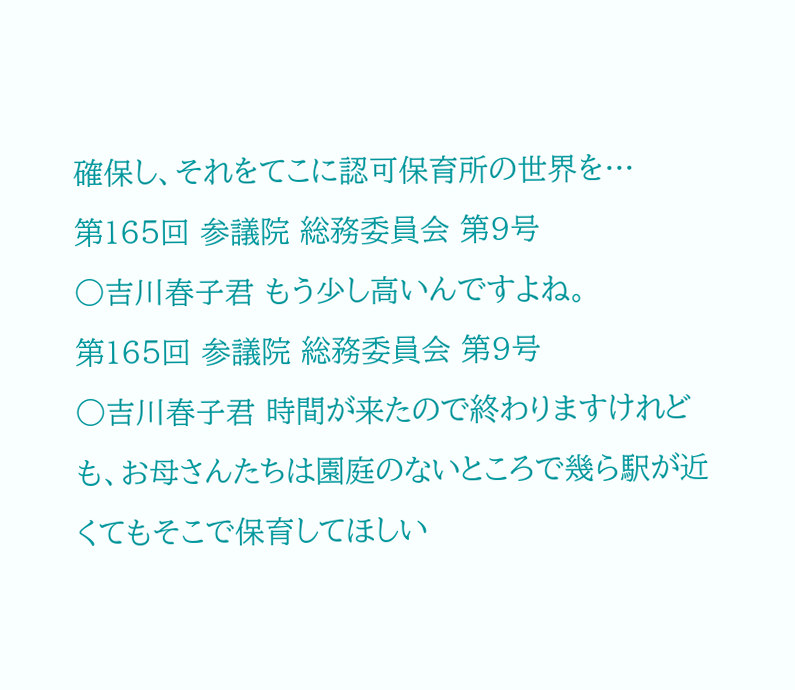確保し、それをてこに認可保育所の世界を…
第165回 参議院 総務委員会 第9号
○吉川春子君 もう少し高いんですよね。
第165回 参議院 総務委員会 第9号
○吉川春子君 時間が来たので終わりますけれども、お母さんたちは園庭のないところで幾ら駅が近くてもそこで保育してほしい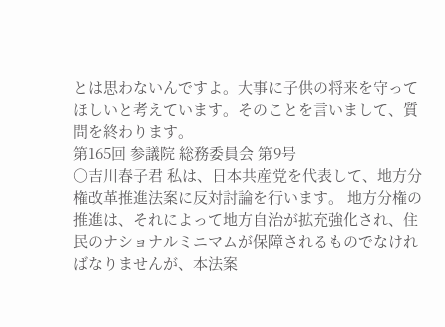とは思わないんですよ。大事に子供の将来を守ってほしいと考えています。そのことを言いまして、質問を終わります。
第165回 参議院 総務委員会 第9号
○吉川春子君 私は、日本共産党を代表して、地方分権改革推進法案に反対討論を行います。 地方分権の推進は、それによって地方自治が拡充強化され、住民のナショナルミニマムが保障されるものでなければなりませんが、本法案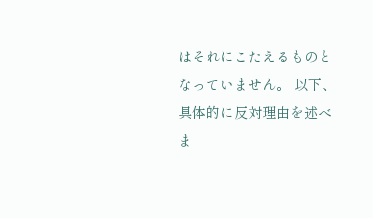はそれにこたえるものとなっていません。 以下、具体的に反対理由を述べま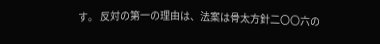す。 反対の第一の理由は、法案は骨太方針二〇〇六の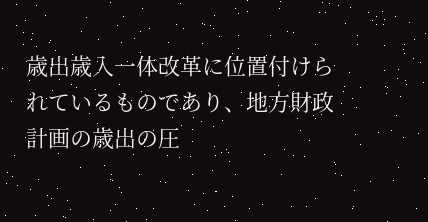歳出歳入一体改革に位置付けられているものであり、地方財政計画の歳出の圧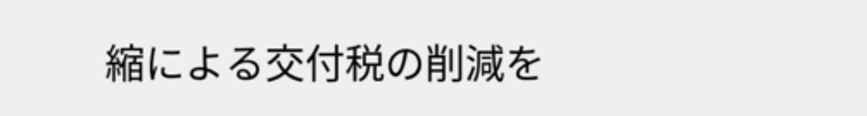縮による交付税の削減を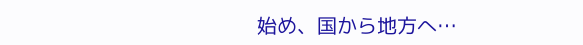始め、国から地方へ…